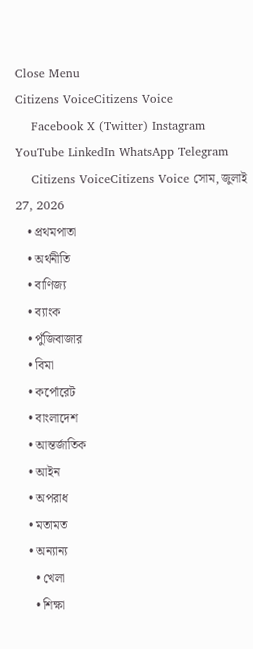Close Menu
Citizens VoiceCitizens Voice
    Facebook X (Twitter) Instagram YouTube LinkedIn WhatsApp Telegram
    Citizens VoiceCitizens Voice সোম, জুলাই 27, 2026
    • প্রথমপাতা
    • অর্থনীতি
    • বাণিজ্য
    • ব্যাংক
    • পুঁজিবাজার
    • বিমা
    • কর্পোরেট
    • বাংলাদেশ
    • আন্তর্জাতিক
    • আইন
    • অপরাধ
    • মতামত
    • অন্যান্য
      • খেলা
      • শিক্ষা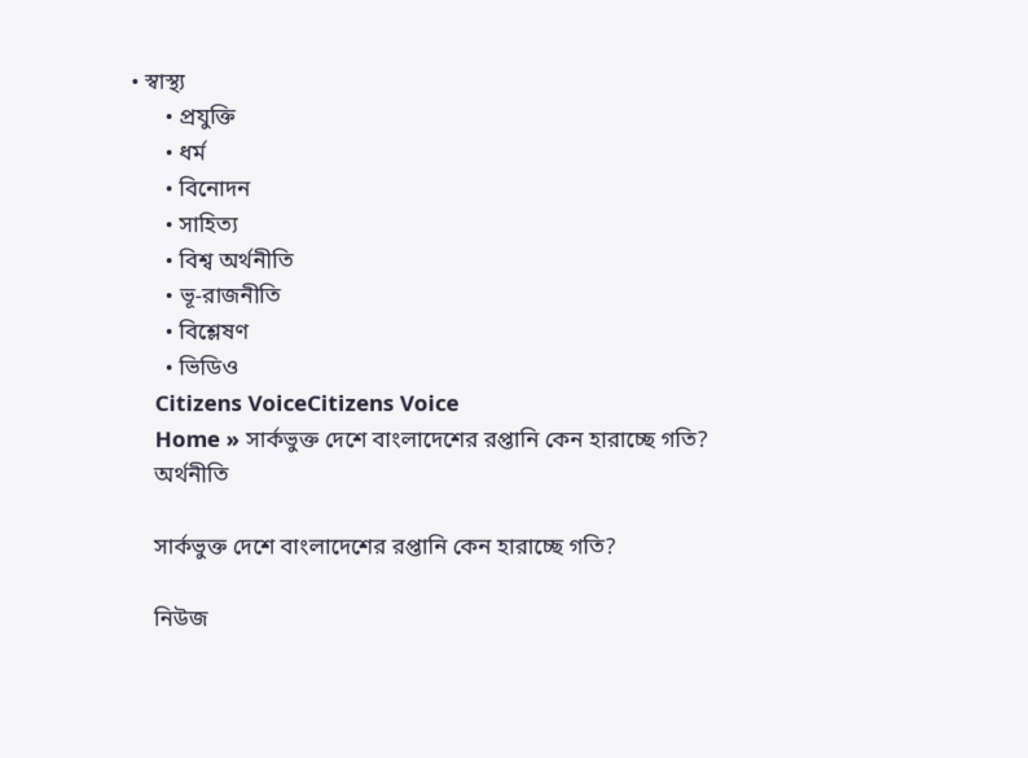• স্বাস্থ্য
      • প্রযুক্তি
      • ধর্ম
      • বিনোদন
      • সাহিত্য
      • বিশ্ব অর্থনীতি
      • ভূ-রাজনীতি
      • বিশ্লেষণ
      • ভিডিও
    Citizens VoiceCitizens Voice
    Home » সার্কভুক্ত দেশে বাংলাদেশের রপ্তানি কেন হারাচ্ছে গতি?
    অর্থনীতি

    সার্কভুক্ত দেশে বাংলাদেশের রপ্তানি কেন হারাচ্ছে গতি?

    নিউজ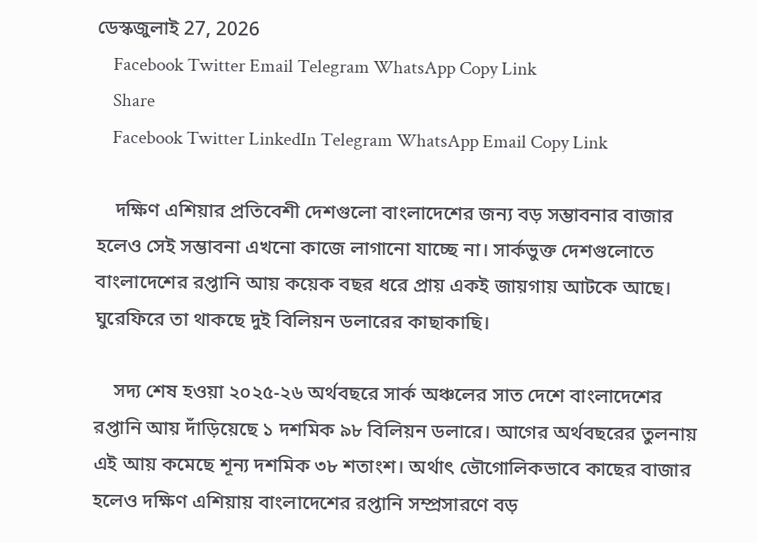ডেস্কজুলাই 27, 2026
    Facebook Twitter Email Telegram WhatsApp Copy Link
    Share
    Facebook Twitter LinkedIn Telegram WhatsApp Email Copy Link

    দক্ষিণ এশিয়ার প্রতিবেশী দেশগুলো বাংলাদেশের জন্য বড় সম্ভাবনার বাজার হলেও সেই সম্ভাবনা এখনো কাজে লাগানো যাচ্ছে না। সার্কভুক্ত দেশগুলোতে বাংলাদেশের রপ্তানি আয় কয়েক বছর ধরে প্রায় একই জায়গায় আটকে আছে। ঘুরেফিরে তা থাকছে দুই বিলিয়ন ডলারের কাছাকাছি।

    সদ্য শেষ হওয়া ২০২৫-২৬ অর্থবছরে সার্ক অঞ্চলের সাত দেশে বাংলাদেশের রপ্তানি আয় দাঁড়িয়েছে ১ দশমিক ৯৮ বিলিয়ন ডলারে। আগের অর্থবছরের তুলনায় এই আয় কমেছে শূন্য দশমিক ৩৮ শতাংশ। অর্থাৎ ভৌগোলিকভাবে কাছের বাজার হলেও দক্ষিণ এশিয়ায় বাংলাদেশের রপ্তানি সম্প্রসারণে বড়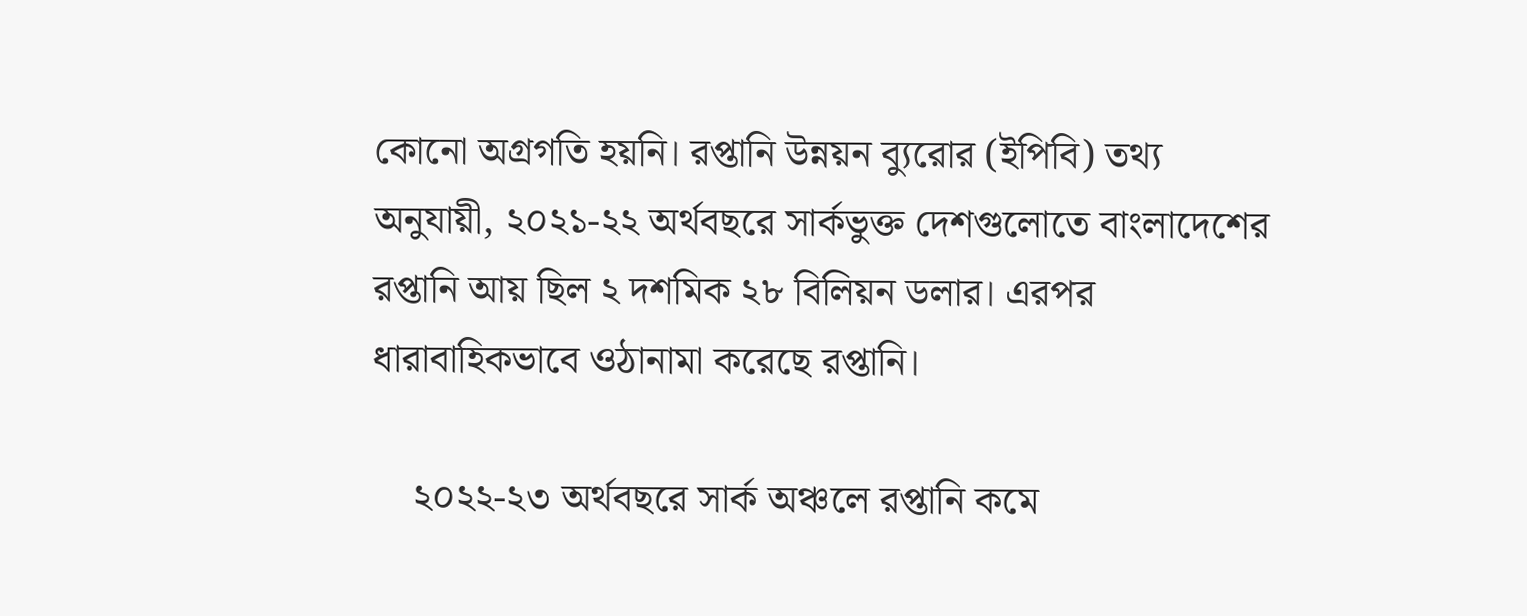কোনো অগ্রগতি হয়নি। রপ্তানি উন্নয়ন ব্যুরোর (ইপিবি) তথ্য অনুযায়ী, ২০২১-২২ অর্থবছরে সার্কভুক্ত দেশগুলোতে বাংলাদেশের রপ্তানি আয় ছিল ২ দশমিক ২৮ বিলিয়ন ডলার। এরপর ধারাবাহিকভাবে ওঠানামা করেছে রপ্তানি।

    ২০২২-২৩ অর্থবছরে সার্ক অঞ্চলে রপ্তানি কমে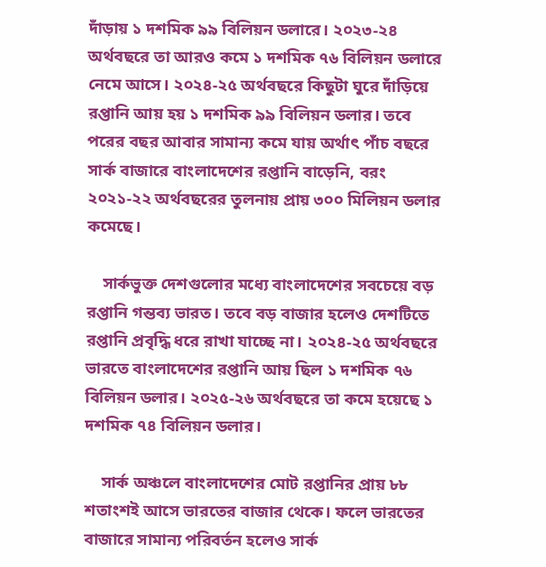দাঁড়ায় ১ দশমিক ৯৯ বিলিয়ন ডলারে। ২০২৩-২৪ অর্থবছরে তা আরও কমে ১ দশমিক ৭৬ বিলিয়ন ডলারে নেমে আসে। ২০২৪-২৫ অর্থবছরে কিছুটা ঘুরে দাঁড়িয়ে রপ্তানি আয় হয় ১ দশমিক ৯৯ বিলিয়ন ডলার। তবে পরের বছর আবার সামান্য কমে যায় অর্থাৎ পাঁচ বছরে সার্ক বাজারে বাংলাদেশের রপ্তানি বাড়েনি, বরং ২০২১-২২ অর্থবছরের তুলনায় প্রায় ৩০০ মিলিয়ন ডলার কমেছে।

    সার্কভুক্ত দেশগুলোর মধ্যে বাংলাদেশের সবচেয়ে বড় রপ্তানি গন্তব্য ভারত। তবে বড় বাজার হলেও দেশটিতে রপ্তানি প্রবৃদ্ধি ধরে রাখা যাচ্ছে না। ২০২৪-২৫ অর্থবছরে ভারতে বাংলাদেশের রপ্তানি আয় ছিল ১ দশমিক ৭৬ বিলিয়ন ডলার। ২০২৫-২৬ অর্থবছরে তা কমে হয়েছে ১ দশমিক ৭৪ বিলিয়ন ডলার।

    সার্ক অঞ্চলে বাংলাদেশের মোট রপ্তানির প্রায় ৮৮ শতাংশই আসে ভারতের বাজার থেকে। ফলে ভারতের বাজারে সামান্য পরিবর্তন হলেও সার্ক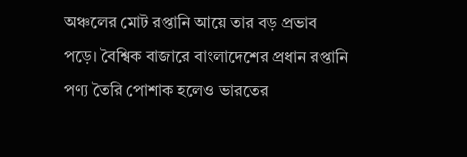অঞ্চলের মোট রপ্তানি আয়ে তার বড় প্রভাব পড়ে। বৈশ্বিক বাজারে বাংলাদেশের প্রধান রপ্তানি পণ্য তৈরি পোশাক হলেও ভারতের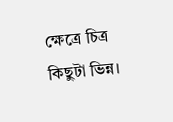ক্ষেত্রে চিত্র কিছুটা ভিন্ন।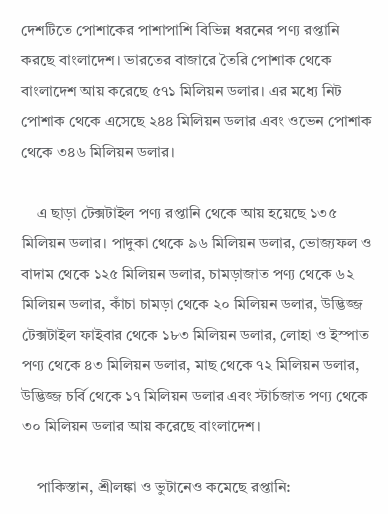দেশটিতে পোশাকের পাশাপাশি বিভিন্ন ধরনের পণ্য রপ্তানি করছে বাংলাদেশ। ভারতের বাজারে তৈরি পোশাক থেকে বাংলাদেশ আয় করেছে ৫৭১ মিলিয়ন ডলার। এর মধ্যে নিট পোশাক থেকে এসেছে ২৪৪ মিলিয়ন ডলার এবং ওভেন পোশাক থেকে ৩৪৬ মিলিয়ন ডলার।

    এ ছাড়া টেক্সটাইল পণ্য রপ্তানি থেকে আয় হয়েছে ১৩৫ মিলিয়ন ডলার। পাদুকা থেকে ৯৬ মিলিয়ন ডলার, ভোজ্যফল ও বাদাম থেকে ১২৫ মিলিয়ন ডলার, চামড়াজাত পণ্য থেকে ৬২ মিলিয়ন ডলার, কাঁচা চামড়া থেকে ২০ মিলিয়ন ডলার, উদ্ভিজ্জ টেক্সটাইল ফাইবার থেকে ১৮৩ মিলিয়ন ডলার, লোহা ও ইস্পাত পণ্য থেকে ৪৩ মিলিয়ন ডলার, মাছ থেকে ৭২ মিলিয়ন ডলার, উদ্ভিজ্জ চর্বি থেকে ১৭ মিলিয়ন ডলার এবং স্টার্চজাত পণ্য থেকে ৩০ মিলিয়ন ডলার আয় করেছে বাংলাদেশ।

    পাকিস্তান, শ্রীলঙ্কা ও ভুটানেও কমেছে রপ্তানি: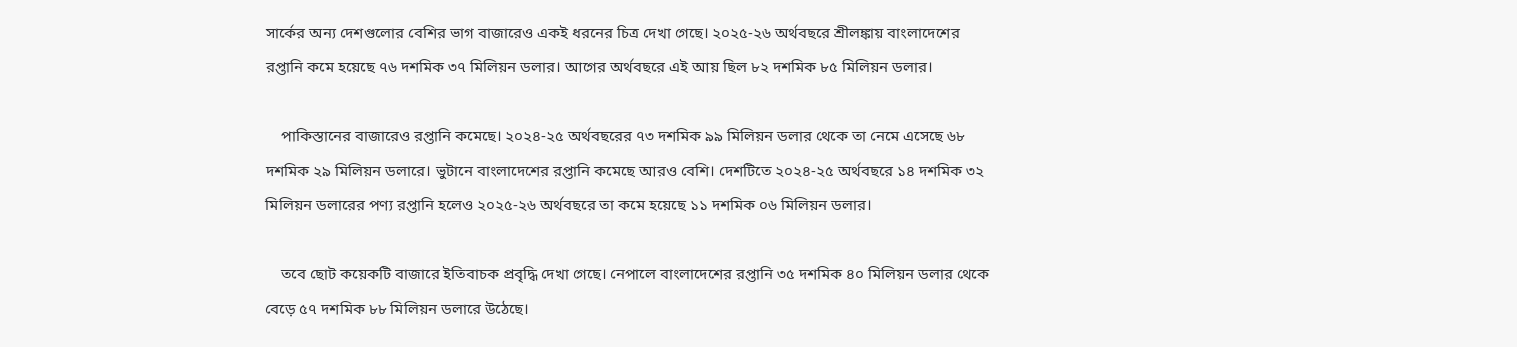সার্কের অন্য দেশগুলোর বেশির ভাগ বাজারেও একই ধরনের চিত্র দেখা গেছে। ২০২৫-২৬ অর্থবছরে শ্রীলঙ্কায় বাংলাদেশের রপ্তানি কমে হয়েছে ৭৬ দশমিক ৩৭ মিলিয়ন ডলার। আগের অর্থবছরে এই আয় ছিল ৮২ দশমিক ৮৫ মিলিয়ন ডলার।

    পাকিস্তানের বাজারেও রপ্তানি কমেছে। ২০২৪-২৫ অর্থবছরের ৭৩ দশমিক ৯৯ মিলিয়ন ডলার থেকে তা নেমে এসেছে ৬৮ দশমিক ২৯ মিলিয়ন ডলারে। ভুটানে বাংলাদেশের রপ্তানি কমেছে আরও বেশি। দেশটিতে ২০২৪-২৫ অর্থবছরে ১৪ দশমিক ৩২ মিলিয়ন ডলারের পণ্য রপ্তানি হলেও ২০২৫-২৬ অর্থবছরে তা কমে হয়েছে ১১ দশমিক ০৬ মিলিয়ন ডলার।

    তবে ছোট কয়েকটি বাজারে ইতিবাচক প্রবৃদ্ধি দেখা গেছে। নেপালে বাংলাদেশের রপ্তানি ৩৫ দশমিক ৪০ মিলিয়ন ডলার থেকে বেড়ে ৫৭ দশমিক ৮৮ মিলিয়ন ডলারে উঠেছে।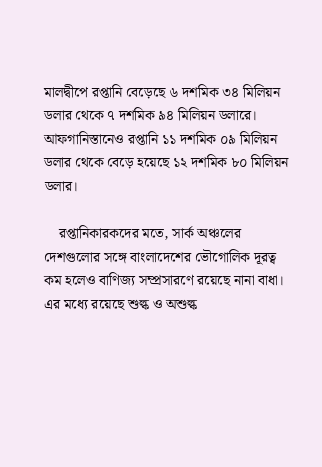মালদ্বীপে রপ্তানি বেড়েছে ৬ দশমিক ৩৪ মিলিয়ন ডলার থেকে ৭ দশমিক ৯৪ মিলিয়ন ডলারে। আফগানিস্তানেও রপ্তানি ১১ দশমিক ০৯ মিলিয়ন ডলার থেকে বেড়ে হয়েছে ১২ দশমিক ৮০ মিলিয়ন ডলার।

    রপ্তানিকারকদের মতে, সার্ক অঞ্চলের দেশগুলোর সঙ্গে বাংলাদেশের ভৌগোলিক দূরত্ব কম হলেও বাণিজ্য সম্প্রসারণে রয়েছে নানা বাধা। এর মধ্যে রয়েছে শুল্ক ও অশুল্ক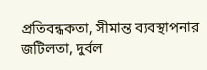প্রতিবন্ধকতা, সীমান্ত ব্যবস্থাপনার জটিলতা, দুর্বল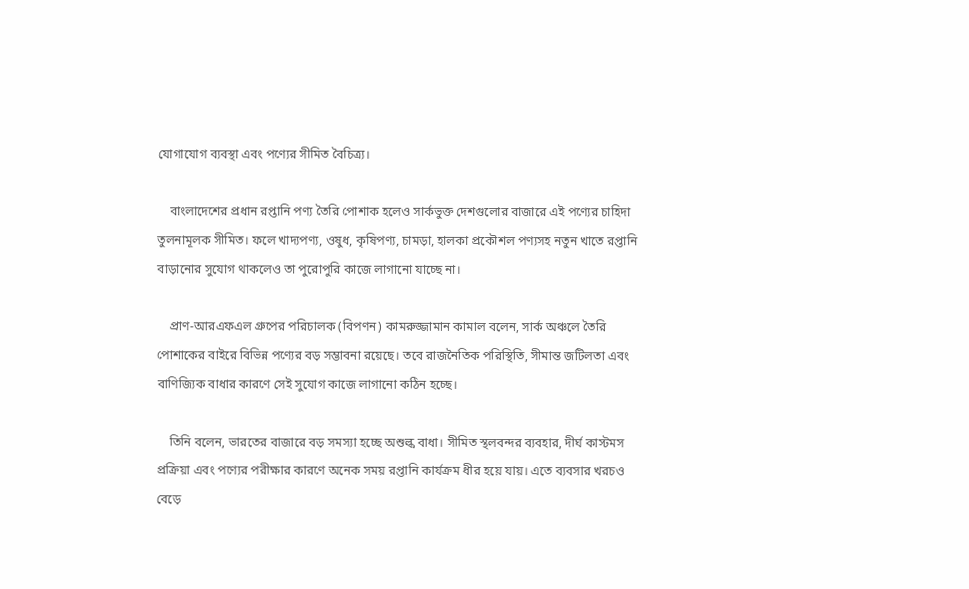যোগাযোগ ব্যবস্থা এবং পণ্যের সীমিত বৈচিত্র্য।

    বাংলাদেশের প্রধান রপ্তানি পণ্য তৈরি পোশাক হলেও সার্কভুক্ত দেশগুলোর বাজারে এই পণ্যের চাহিদা তুলনামূলক সীমিত। ফলে খাদ্যপণ্য, ওষুধ, কৃষিপণ্য, চামড়া, হালকা প্রকৌশল পণ্যসহ নতুন খাতে রপ্তানি বাড়ানোর সুযোগ থাকলেও তা পুরোপুরি কাজে লাগানো যাচ্ছে না।

    প্রাণ-আরএফএল গ্রুপের পরিচালক (বিপণন) কামরুজ্জামান কামাল বলেন, সার্ক অঞ্চলে তৈরি পোশাকের বাইরে বিভিন্ন পণ্যের বড় সম্ভাবনা রয়েছে। তবে রাজনৈতিক পরিস্থিতি, সীমান্ত জটিলতা এবং বাণিজ্যিক বাধার কারণে সেই সুযোগ কাজে লাগানো কঠিন হচ্ছে।

    তিনি বলেন, ভারতের বাজারে বড় সমস্যা হচ্ছে অশুল্ক বাধা। সীমিত স্থলবন্দর ব্যবহার, দীর্ঘ কাস্টমস প্রক্রিয়া এবং পণ্যের পরীক্ষার কারণে অনেক সময় রপ্তানি কার্যক্রম ধীর হয়ে যায়। এতে ব্যবসার খরচও বেড়ে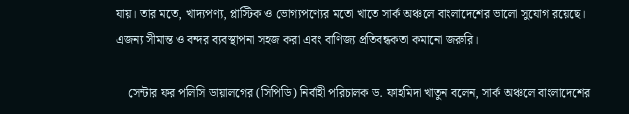যায়। তার মতে, খাদ্যপণ্য, প্লাস্টিক ও ভোগ্যপণ্যের মতো খাতে সার্ক অঞ্চলে বাংলাদেশের ভালো সুযোগ রয়েছে। এজন্য সীমান্ত ও বন্দর ব্যবস্থাপনা সহজ করা এবং বাণিজ্য প্রতিবন্ধকতা কমানো জরুরি।

    সেন্টার ফর পলিসি ডায়ালগের (সিপিডি) নির্বাহী পরিচালক ড. ফাহমিদা খাতুন বলেন, সার্ক অঞ্চলে বাংলাদেশের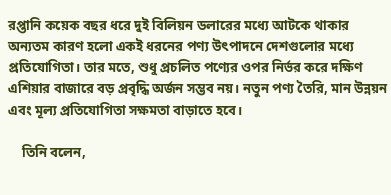রপ্তানি কয়েক বছর ধরে দুই বিলিয়ন ডলারের মধ্যে আটকে থাকার অন্যতম কারণ হলো একই ধরনের পণ্য উৎপাদনে দেশগুলোর মধ্যে প্রতিযোগিতা। তার মতে, শুধু প্রচলিত পণ্যের ওপর নির্ভর করে দক্ষিণ এশিয়ার বাজারে বড় প্রবৃদ্ধি অর্জন সম্ভব নয়। নতুন পণ্য তৈরি, মান উন্নয়ন এবং মূল্য প্রতিযোগিতা সক্ষমতা বাড়াতে হবে।

    তিনি বলেন,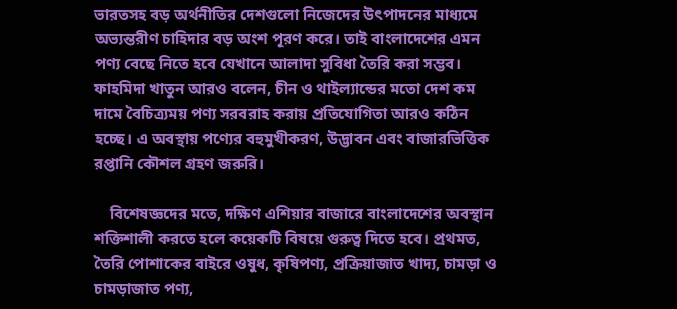ভারতসহ বড় অর্থনীতির দেশগুলো নিজেদের উৎপাদনের মাধ্যমে অভ্যন্তরীণ চাহিদার বড় অংশ পূরণ করে। তাই বাংলাদেশের এমন পণ্য বেছে নিতে হবে যেখানে আলাদা সুবিধা তৈরি করা সম্ভব। ফাহমিদা খাতুন আরও বলেন, চীন ও থাইল্যান্ডের মতো দেশ কম দামে বৈচিত্র্যময় পণ্য সরবরাহ করায় প্রতিযোগিতা আরও কঠিন হচ্ছে। এ অবস্থায় পণ্যের বহুমুখীকরণ, উদ্ভাবন এবং বাজারভিত্তিক রপ্তানি কৌশল গ্রহণ জরুরি।

    বিশেষজ্ঞদের মতে, দক্ষিণ এশিয়ার বাজারে বাংলাদেশের অবস্থান শক্তিশালী করতে হলে কয়েকটি বিষয়ে গুরুত্ব দিতে হবে। প্রথমত, তৈরি পোশাকের বাইরে ওষুধ, কৃষিপণ্য, প্রক্রিয়াজাত খাদ্য, চামড়া ও চামড়াজাত পণ্য,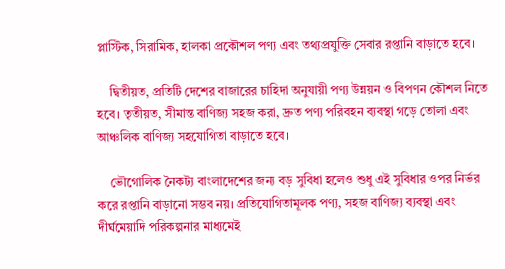প্লাস্টিক, সিরামিক, হালকা প্রকৌশল পণ্য এবং তথ্যপ্রযুক্তি সেবার রপ্তানি বাড়াতে হবে।

    দ্বিতীয়ত, প্রতিটি দেশের বাজারের চাহিদা অনুযায়ী পণ্য উন্নয়ন ও বিপণন কৌশল নিতে হবে। তৃতীয়ত, সীমান্ত বাণিজ্য সহজ করা, দ্রুত পণ্য পরিবহন ব্যবস্থা গড়ে তোলা এবং আঞ্চলিক বাণিজ্য সহযোগিতা বাড়াতে হবে।

    ভৌগোলিক নৈকট্য বাংলাদেশের জন্য বড় সুবিধা হলেও শুধু এই সুবিধার ওপর নির্ভর করে রপ্তানি বাড়ানো সম্ভব নয়। প্রতিযোগিতামূলক পণ্য, সহজ বাণিজ্য ব্যবস্থা এবং দীর্ঘমেয়াদি পরিকল্পনার মাধ্যমেই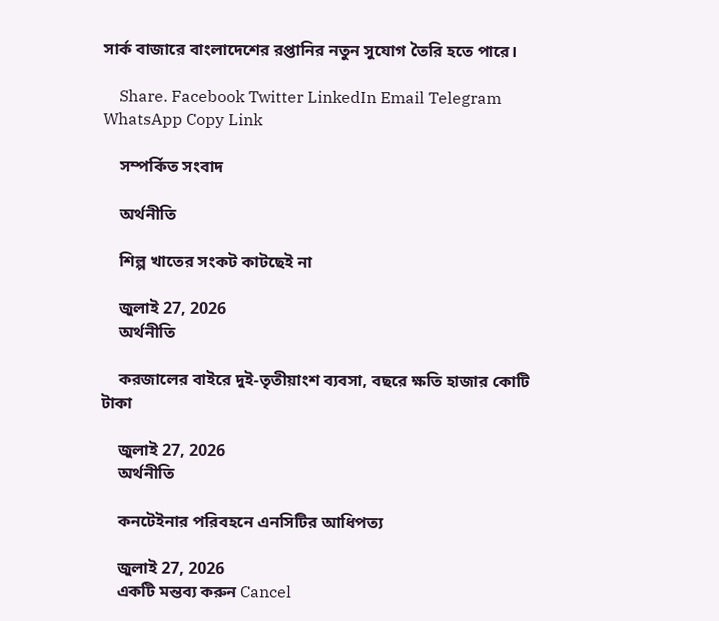সার্ক বাজারে বাংলাদেশের রপ্তানির নতুন সুযোগ তৈরি হতে পারে।

    Share. Facebook Twitter LinkedIn Email Telegram WhatsApp Copy Link

    সম্পর্কিত সংবাদ

    অর্থনীতি

    শিল্প খাতের সংকট কাটছেই না

    জুলাই 27, 2026
    অর্থনীতি

    করজালের বাইরে দুই-তৃতীয়াংশ ব্যবসা, বছরে ক্ষতি হাজার কোটি টাকা

    জুলাই 27, 2026
    অর্থনীতি

    কনটেইনার পরিবহনে এনসিটির আধিপত্য

    জুলাই 27, 2026
    একটি মন্তব্য করুন Cancel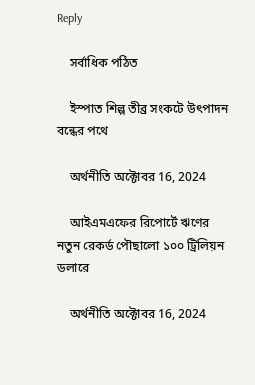Reply

    সর্বাধিক পঠিত

    ইস্পাত শিল্প তীব্র সংকটে উৎপাদন বন্ধের পথে

    অর্থনীতি অক্টোবর 16, 2024

    আইএমএফের রিপোর্টে ঋণের নতুন রেকর্ড পৌছালো ১০০ ট্রিলিয়ন ডলারে

    অর্থনীতি অক্টোবর 16, 2024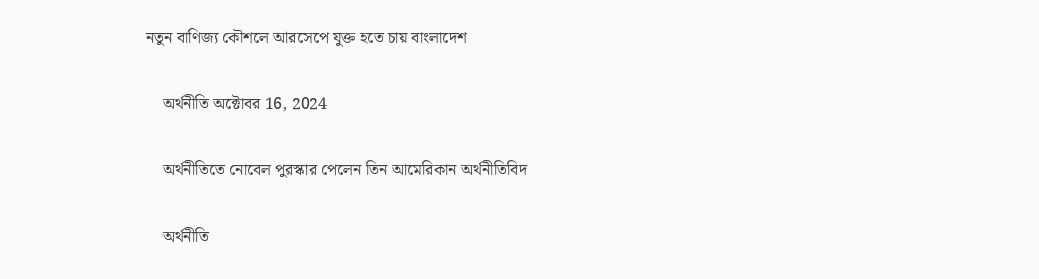নতুন বাণিজ্য কৌশলে আরসেপে যুক্ত হতে চায় বাংলাদেশ

    অর্থনীতি অক্টোবর 16, 2024

    অর্থনীতিতে নোবেল পুরস্কার পেলেন তিন আমেরিকান অর্থনীতিবিদ

    অর্থনীতি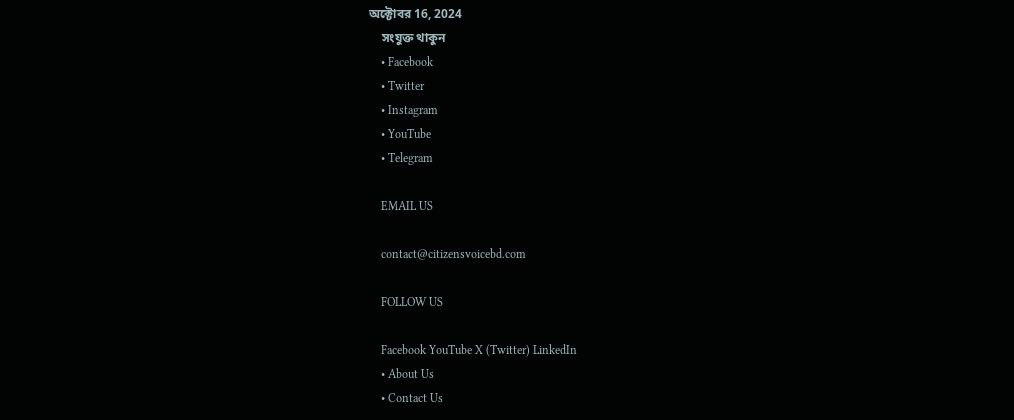অক্টোবর 16, 2024
    সংযুক্ত থাকুন
    • Facebook
    • Twitter
    • Instagram
    • YouTube
    • Telegram

    EMAIL US

    contact@citizensvoicebd.com

    FOLLOW US

    Facebook YouTube X (Twitter) LinkedIn
    • About Us
    • Contact Us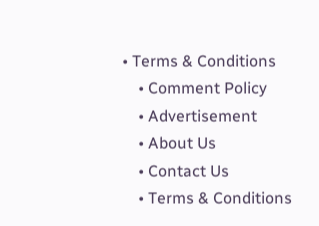• Terms & Conditions
    • Comment Policy
    • Advertisement
    • About Us
    • Contact Us
    • Terms & Conditions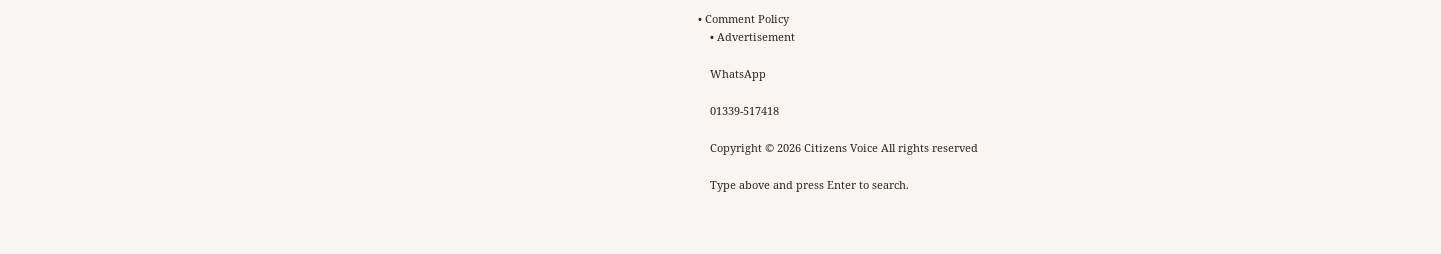• Comment Policy
    • Advertisement

    WhatsApp

    01339-517418

    Copyright © 2026 Citizens Voice All rights reserved

    Type above and press Enter to search.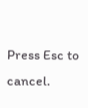Press Esc to cancel.